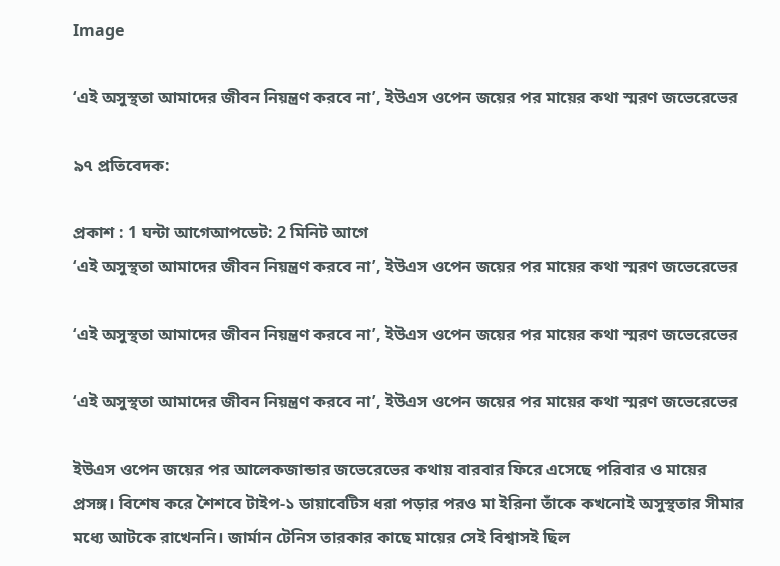Image

‘এই অসুস্থতা আমাদের জীবন নিয়ন্ত্রণ করবে না’, ইউএস ওপেন জয়ের পর মায়ের কথা স্মরণ জভেরেভের

৯৭ প্রতিবেদক:

প্রকাশ : 1 ঘন্টা আগেআপডেট: 2 মিনিট আগে
‘এই অসুস্থতা আমাদের জীবন নিয়ন্ত্রণ করবে না’, ইউএস ওপেন জয়ের পর মায়ের কথা স্মরণ জভেরেভের

‘এই অসুস্থতা আমাদের জীবন নিয়ন্ত্রণ করবে না’, ইউএস ওপেন জয়ের পর মায়ের কথা স্মরণ জভেরেভের

‘এই অসুস্থতা আমাদের জীবন নিয়ন্ত্রণ করবে না’, ইউএস ওপেন জয়ের পর মায়ের কথা স্মরণ জভেরেভের

ইউএস ওপেন জয়ের পর আলেকজান্ডার জভেরেভের কথায় বারবার ফিরে এসেছে পরিবার ও মায়ের প্রসঙ্গ। বিশেষ করে শৈশবে টাইপ-১ ডায়াবেটিস ধরা পড়ার পরও মা ইরিনা তাঁকে কখনোই অসুস্থতার সীমার মধ্যে আটকে রাখেননি। জার্মান টেনিস তারকার কাছে মায়ের সেই বিশ্বাসই ছিল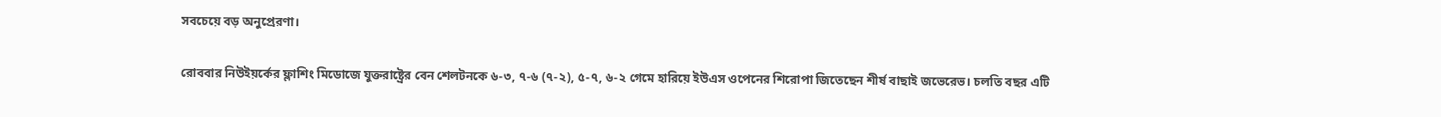সবচেয়ে বড় অনুপ্রেরণা।

রোববার নিউইয়র্কের ফ্লাশিং মিডোজে যুক্তরাষ্ট্রের বেন শেলটনকে ৬-৩, ৭-৬ (৭-২), ৫-৭, ৬-২ গেমে হারিয়ে ইউএস ওপেনের শিরোপা জিতেছেন শীর্ষ বাছাই জভেরেভ। চলতি বছর এটি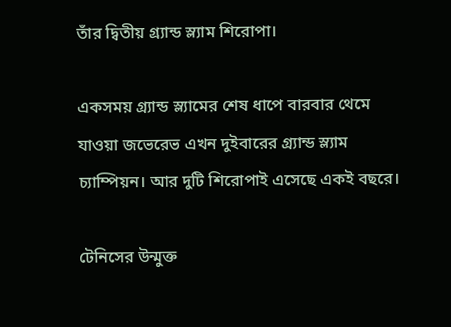তাঁর দ্বিতীয় গ্র্যান্ড স্ল্যাম শিরোপা।

একসময় গ্র্যান্ড স্ল্যামের শেষ ধাপে বারবার থেমে যাওয়া জভেরেভ এখন দুইবারের গ্র্যান্ড স্ল্যাম চ্যাম্পিয়ন। আর দুটি শিরোপাই এসেছে একই বছরে।

টেনিসের উন্মুক্ত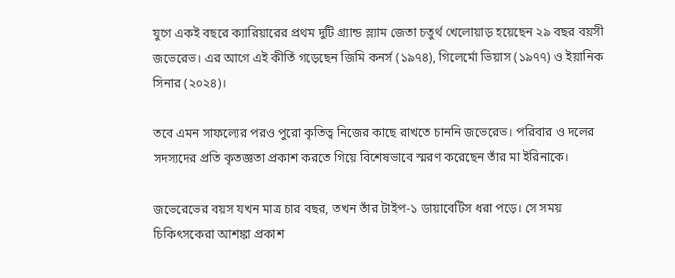যুগে একই বছরে ক্যারিয়ারের প্রথম দুটি গ্র্যান্ড স্ল্যাম জেতা চতুর্থ খেলোয়াড় হয়েছেন ২৯ বছর বয়সী জভেরেভ। এর আগে এই কীর্তি গড়েছেন জিমি কনর্স (১৯৭৪), গিলের্মো ভিয়াস (১৯৭৭) ও ইয়ানিক সিনার (২০২৪)।

তবে এমন সাফল্যের পরও পুরো কৃতিত্ব নিজের কাছে রাখতে চাননি জভেরেভ। পরিবার ও দলের সদস্যদের প্রতি কৃতজ্ঞতা প্রকাশ করতে গিয়ে বিশেষভাবে স্মরণ করেছেন তাঁর মা ইরিনাকে।

জভেরেভের বয়স যখন মাত্র চার বছর, তখন তাঁর টাইপ-১ ডায়াবেটিস ধরা পড়ে। সে সময় চিকিৎসকেরা আশঙ্কা প্রকাশ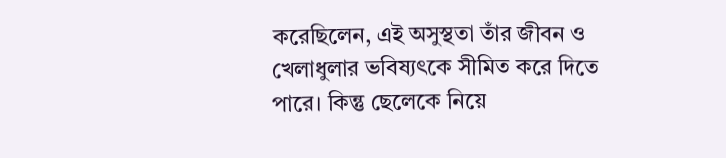করেছিলেন, এই অসুস্থতা তাঁর জীবন ও খেলাধুলার ভবিষ্যৎকে সীমিত করে দিতে পারে। কিন্তু ছেলেকে নিয়ে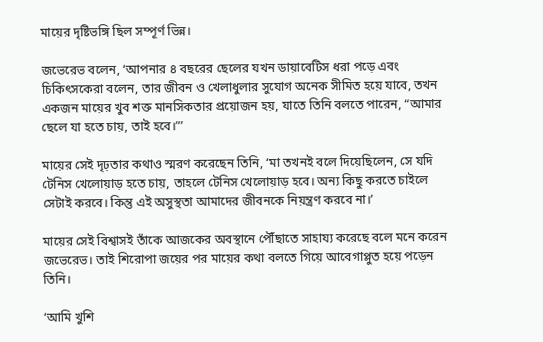মায়ের দৃষ্টিভঙ্গি ছিল সম্পূর্ণ ভিন্ন।

জভেরেভ বলেন, ‘আপনার ৪ বছরের ছেলের যখন ডায়াবেটিস ধরা পড়ে এবং চিকিৎসকেরা বলেন, তার জীবন ও খেলাধুলার সুযোগ অনেক সীমিত হয়ে যাবে, তখন একজন মায়ের খুব শক্ত মানসিকতার প্রয়োজন হয়, যাতে তিনি বলতে পারেন, “আমার ছেলে যা হতে চায়, তাই হবে।”’

মায়ের সেই দৃঢ়তার কথাও স্মরণ করেছেন তিনি, ‘মা তখনই বলে দিয়েছিলেন, সে যদি টেনিস খেলোয়াড় হতে চায়, তাহলে টেনিস খেলোয়াড় হবে। অন্য কিছু করতে চাইলে সেটাই করবে। কিন্তু এই অসুস্থতা আমাদের জীবনকে নিয়ন্ত্রণ করবে না।’

মায়ের সেই বিশ্বাসই তাঁকে আজকের অবস্থানে পৌঁছাতে সাহায্য করেছে বলে মনে করেন জভেরেভ। তাই শিরোপা জয়ের পর মায়ের কথা বলতে গিয়ে আবেগাপ্লুত হয়ে পড়েন তিনি।

‘আমি খুশি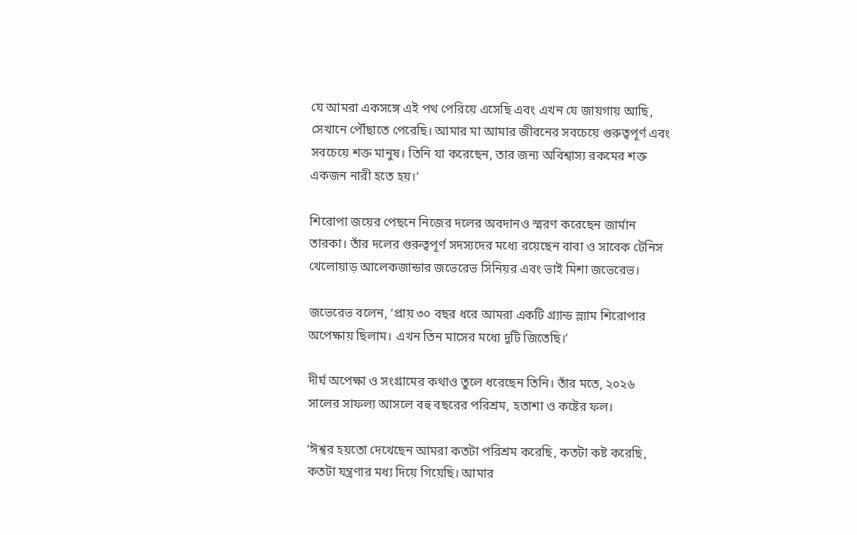যে আমরা একসঙ্গে এই পথ পেরিয়ে এসেছি এবং এখন যে জায়গায় আছি, সেখানে পৌঁছাতে পেরেছি। আমার মা আমার জীবনের সবচেয়ে গুরুত্বপূর্ণ এবং সবচেয়ে শক্ত মানুষ। তিনি যা করেছেন, তার জন্য অবিশ্বাস্য রকমের শক্ত একজন নারী হতে হয়।’

শিরোপা জয়ের পেছনে নিজের দলের অবদানও স্মরণ করেছেন জার্মান তারকা। তাঁর দলের গুরুত্বপূর্ণ সদস্যদের মধ্যে রয়েছেন বাবা ও সাবেক টেনিস খেলোয়াড় আলেকজান্ডার জভেরেভ সিনিয়র এবং ভাই মিশা জভেরেভ।

জভেরেভ বলেন, ‘প্রায় ৩০ বছর ধরে আমরা একটি গ্র্যান্ড স্ল্যাম শিরোপার অপেক্ষায় ছিলাম। এখন তিন মাসের মধ্যে দুটি জিতেছি।’

দীর্ঘ অপেক্ষা ও সংগ্রামের কথাও তুলে ধরেছেন তিনি। তাঁর মতে, ২০২৬ সালের সাফল্য আসলে বহু বছরের পরিশ্রম, হতাশা ও কষ্টের ফল।

‘ঈশ্বর হয়তো দেখেছেন আমরা কতটা পরিশ্রম করেছি, কতটা কষ্ট করেছি, কতটা যন্ত্রণার মধ্য দিয়ে গিয়েছি। আমার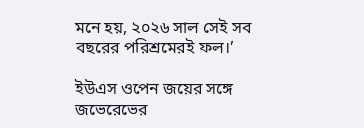মনে হয়, ২০২৬ সাল সেই সব বছরের পরিশ্রমেরই ফল।’

ইউএস ওপেন জয়ের সঙ্গে জভেরেভের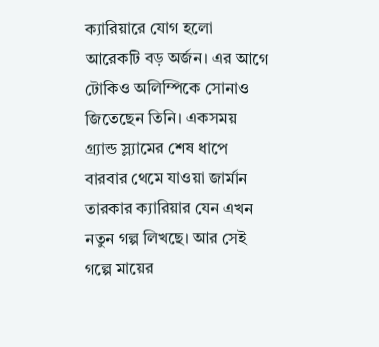ক্যারিয়ারে যোগ হলো আরেকটি বড় অর্জন। এর আগে টোকিও অলিম্পিকে সোনাও জিতেছেন তিনি। একসময় গ্র্যান্ড স্ল্যামের শেষ ধাপে বারবার থেমে যাওয়া জার্মান তারকার ক্যারিয়ার যেন এখন নতুন গল্প লিখছে। আর সেই গল্পে মায়ের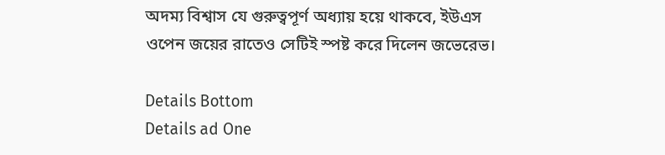অদম্য বিশ্বাস যে গুরুত্বপূর্ণ অধ্যায় হয়ে থাকবে, ইউএস ওপেন জয়ের রাতেও সেটিই স্পষ্ট করে দিলেন জভেরেভ।

Details Bottom
Details ad One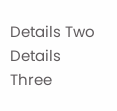Details Two
Details Three